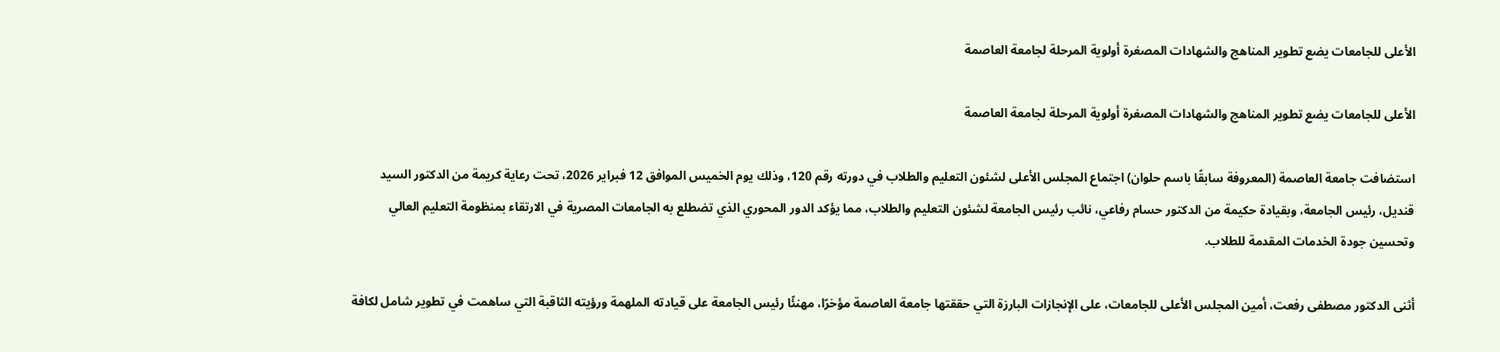الأعلى للجامعات يضع تطوير المناهج والشهادات المصغرة أولوية المرحلة لجامعة العاصمة

الأعلى للجامعات يضع تطوير المناهج والشهادات المصغرة أولوية المرحلة لجامعة العاصمة

استضافت جامعة العاصمة (المعروفة سابقًا باسم حلوان) اجتماع المجلس الأعلى لشئون التعليم والطلاب في دورته رقم 120، وذلك يوم الخميس الموافق 12 فبراير 2026، تحت رعاية كريمة من الدكتور السيد قنديل، رئيس الجامعة، وبقيادة حكيمة من الدكتور حسام رفاعي، نائب رئيس الجامعة لشئون التعليم والطلاب، مما يؤكد الدور المحوري الذي تضطلع به الجامعات المصرية في الارتقاء بمنظومة التعليم العالي وتحسين جودة الخدمات المقدمة للطلاب.

أثنى الدكتور مصطفى رفعت، أمين المجلس الأعلى للجامعات، على الإنجازات البارزة التي حققتها جامعة العاصمة مؤخرًا، مهنئًا رئيس الجامعة على قيادته الملهمة ورؤيته الثاقبة التي ساهمت في تطوير شامل لكافة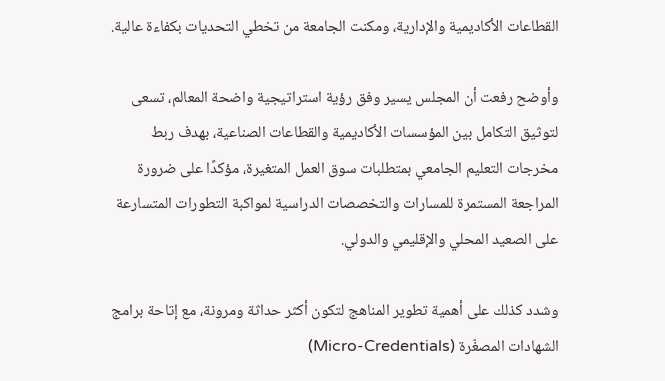القطاعات الأكاديمية والإدارية، ومكنت الجامعة من تخطي التحديات بكفاءة عالية.

وأوضح رفعت أن المجلس يسير وفق رؤية استراتيجية واضحة المعالم، تسعى لتوثيق التكامل بين المؤسسات الأكاديمية والقطاعات الصناعية، بهدف ربط مخرجات التعليم الجامعي بمتطلبات سوق العمل المتغيرة، مؤكدًا على ضرورة المراجعة المستمرة للمسارات والتخصصات الدراسية لمواكبة التطورات المتسارعة على الصعيد المحلي والإقليمي والدولي.

وشدد كذلك على أهمية تطوير المناهج لتكون أكثر حداثة ومرونة، مع إتاحة برامج الشهادات المصغّرة (Micro-Credentials)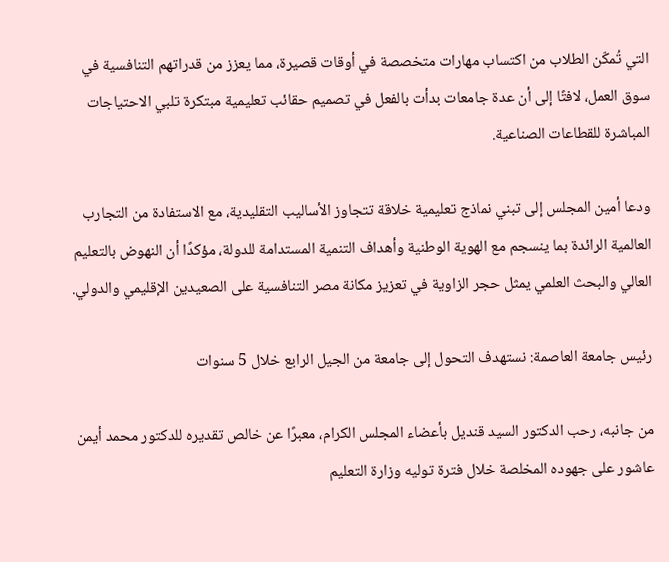التي تُمكّن الطلاب من اكتساب مهارات متخصصة في أوقات قصيرة، مما يعزز من قدراتهم التنافسية في سوق العمل، لافتًا إلى أن عدة جامعات بدأت بالفعل في تصميم حقائب تعليمية مبتكرة تلبي الاحتياجات المباشرة للقطاعات الصناعية.

ودعا أمين المجلس إلى تبني نماذج تعليمية خلاقة تتجاوز الأساليب التقليدية، مع الاستفادة من التجارب العالمية الرائدة بما ينسجم مع الهوية الوطنية وأهداف التنمية المستدامة للدولة، مؤكدًا أن النهوض بالتعليم العالي والبحث العلمي يمثل حجر الزاوية في تعزيز مكانة مصر التنافسية على الصعيدين الإقليمي والدولي.

رئيس جامعة العاصمة: نستهدف التحول إلى جامعة من الجيل الرابع خلال 5 سنوات

من جانبه، رحب الدكتور السيد قنديل بأعضاء المجلس الكرام، معبرًا عن خالص تقديره للدكتور محمد أيمن عاشور على جهوده المخلصة خلال فترة توليه وزارة التعليم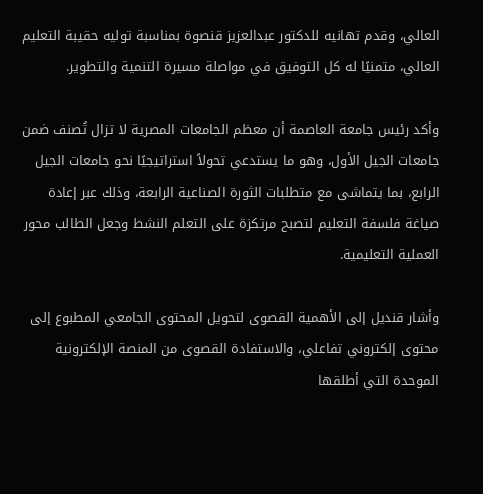العالي، وقدم تهانيه للدكتور عبدالعزيز قنصوة بمناسبة توليه حقيبة التعليم العالي، متمنيًا له كل التوفيق في مواصلة مسيرة التنمية والتطوير.

وأكد رئيس جامعة العاصمة أن معظم الجامعات المصرية لا تزال تُصنف ضمن جامعات الجيل الأول، وهو ما يستدعي تحولاً استراتيجيًا نحو جامعات الجيل الرابع، بما يتماشى مع متطلبات الثورة الصناعية الرابعة، وذلك عبر إعادة صياغة فلسفة التعليم لتصبح مرتكزة على التعلم النشط وجعل الطالب محور العملية التعليمية.

وأشار قنديل إلى الأهمية القصوى لتحويل المحتوى الجامعي المطبوع إلى محتوى إلكتروني تفاعلي، والاستفادة القصوى من المنصة الإلكترونية الموحدة التي أطلقها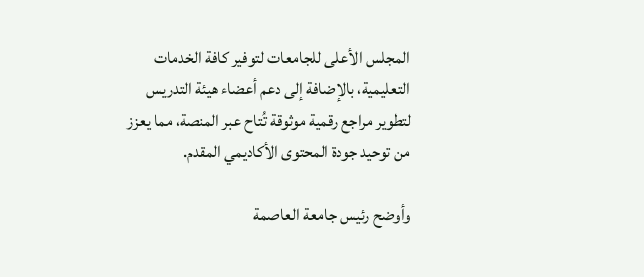المجلس الأعلى للجامعات لتوفير كافة الخدمات التعليمية، بالإضافة إلى دعم أعضاء هيئة التدريس لتطوير مراجع رقمية موثوقة تُتاح عبر المنصة، مما يعزز من توحيد جودة المحتوى الأكاديمي المقدم.

وأوضح رئيس جامعة العاصمة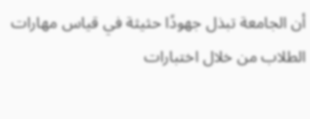أن الجامعة تبذل جهودًا حثيثة في قياس مهارات الطلاب من خلال اختبارات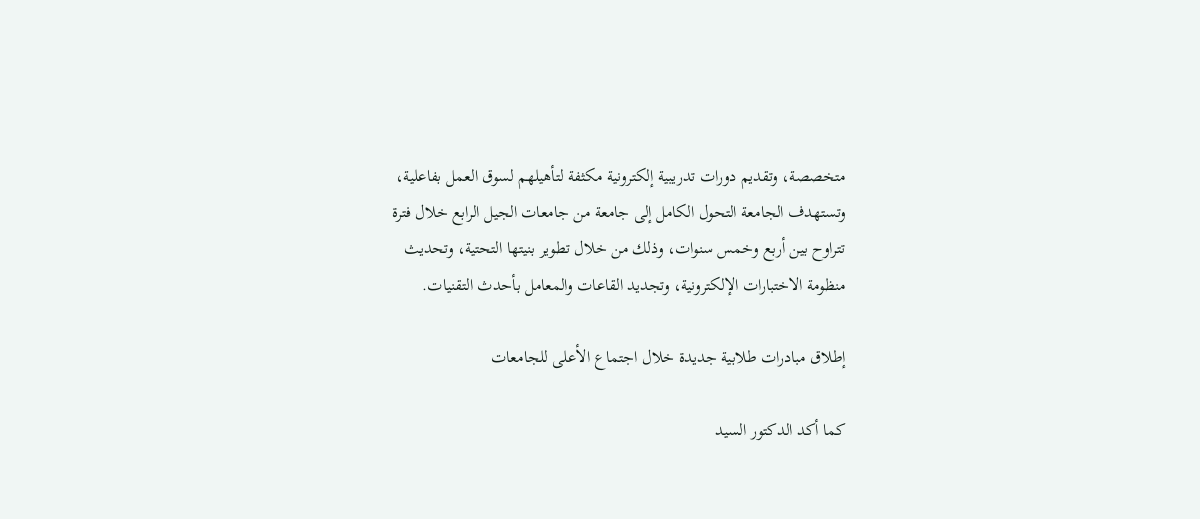متخصصة، وتقديم دورات تدريبية إلكترونية مكثفة لتأهيلهم لسوق العمل بفاعلية، وتستهدف الجامعة التحول الكامل إلى جامعة من جامعات الجيل الرابع خلال فترة تتراوح بين أربع وخمس سنوات، وذلك من خلال تطوير بنيتها التحتية، وتحديث منظومة الاختبارات الإلكترونية، وتجديد القاعات والمعامل بأحدث التقنيات.

إطلاق مبادرات طلابية جديدة خلال اجتماع الأعلى للجامعات

كما أكد الدكتور السيد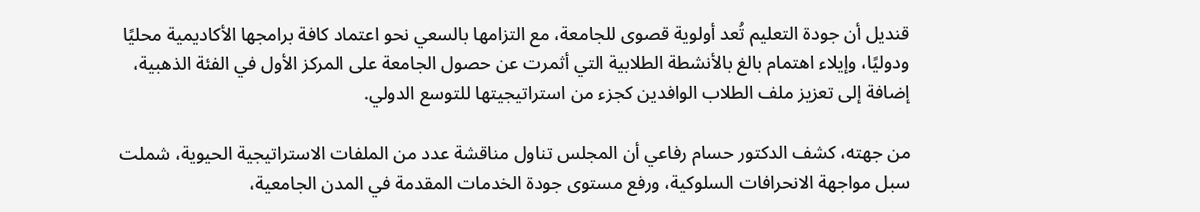قنديل أن جودة التعليم تُعد أولوية قصوى للجامعة، مع التزامها بالسعي نحو اعتماد كافة برامجها الأكاديمية محليًا ودوليًا، وإيلاء اهتمام بالغ بالأنشطة الطلابية التي أثمرت عن حصول الجامعة على المركز الأول في الفئة الذهبية، إضافة إلى تعزيز ملف الطلاب الوافدين كجزء من استراتيجيتها للتوسع الدولي.

من جهته، كشف الدكتور حسام رفاعي أن المجلس تناول مناقشة عدد من الملفات الاستراتيجية الحيوية، شملت سبل مواجهة الانحرافات السلوكية، ورفع مستوى جودة الخدمات المقدمة في المدن الجامعية،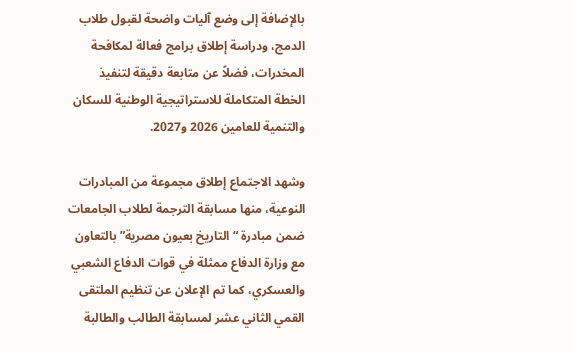بالإضافة إلى وضع آليات واضحة لقبول طلاب الدمج، ودراسة إطلاق برامج فعالة لمكافحة المخدرات، فضلاً عن متابعة دقيقة لتنفيذ الخطة المتكاملة للاستراتيجية الوطنية للسكان والتنمية للعامين 2026 و2027.

وشهد الاجتماع إطلاق مجموعة من المبادرات النوعية، منها مسابقة الترجمة لطلاب الجامعات ضمن مبادرة “التاريخ بعيون مصرية” بالتعاون مع وزارة الدفاع ممثلة في قوات الدفاع الشعبي والعسكري، كما تم الإعلان عن تنظيم الملتقى القمي الثاني عشر لمسابقة الطالب والطالبة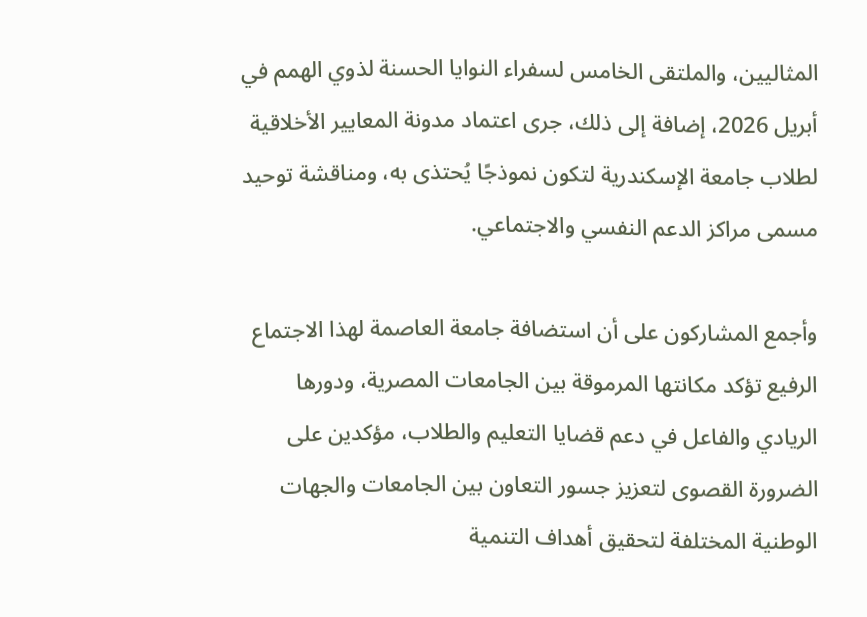المثاليين، والملتقى الخامس لسفراء النوايا الحسنة لذوي الهمم في أبريل 2026، إضافة إلى ذلك، جرى اعتماد مدونة المعايير الأخلاقية لطلاب جامعة الإسكندرية لتكون نموذجًا يُحتذى به، ومناقشة توحيد مسمى مراكز الدعم النفسي والاجتماعي.

وأجمع المشاركون على أن استضافة جامعة العاصمة لهذا الاجتماع الرفيع تؤكد مكانتها المرموقة بين الجامعات المصرية، ودورها الريادي والفاعل في دعم قضايا التعليم والطلاب، مؤكدين على الضرورة القصوى لتعزيز جسور التعاون بين الجامعات والجهات الوطنية المختلفة لتحقيق أهداف التنمية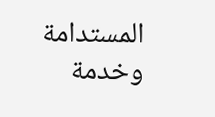المستدامة وخدمة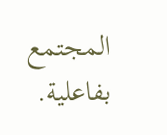المجتمع بفاعلية.